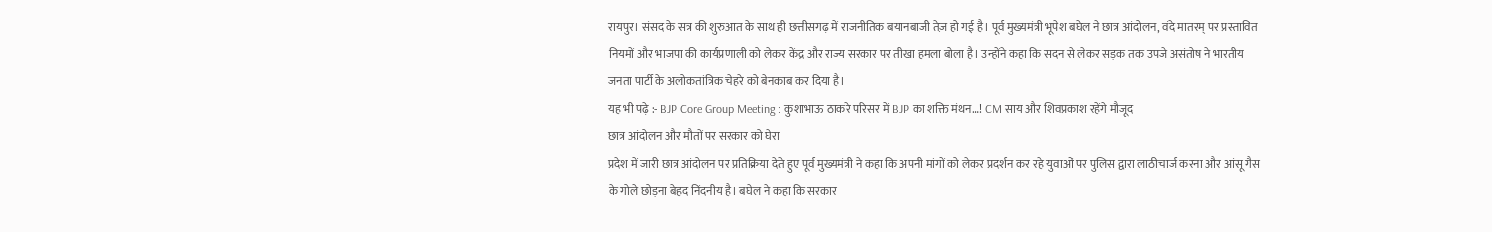रायपुर। संसद के सत्र की शुरुआत के साथ ही छत्तीसगढ़ में राजनीतिक बयानबाजी तेज़ हो गई है। पूर्व मुख्यमंत्री भूपेश बघेल ने छात्र आंदोलन, वंदे मातरम् पर प्रस्तावित नियमों और भाजपा की कार्यप्रणाली को लेकर केंद्र और राज्य सरकार पर तीखा हमला बोला है। उन्होंने कहा कि सदन से लेकर सड़क तक उपजे असंतोष ने भारतीय जनता पार्टी के अलोकतांत्रिक चेहरे को बेनकाब कर दिया है।
यह भी पढ़े :- BJP Core Group Meeting : कुशाभाऊ ठाकरे परिसर में BJP का शक्ति मंथन…! CM साय और शिवप्रकाश रहेंगे मौजूद
छात्र आंदोलन और मौतों पर सरकार को घेरा
प्रदेश में जारी छात्र आंदोलन पर प्रतिक्रिया देते हुए पूर्व मुख्यमंत्री ने कहा कि अपनी मांगों को लेकर प्रदर्शन कर रहे युवाओं पर पुलिस द्वारा लाठीचार्ज करना और आंसू गैस के गोले छोड़ना बेहद निंदनीय है। बघेल ने कहा कि सरकार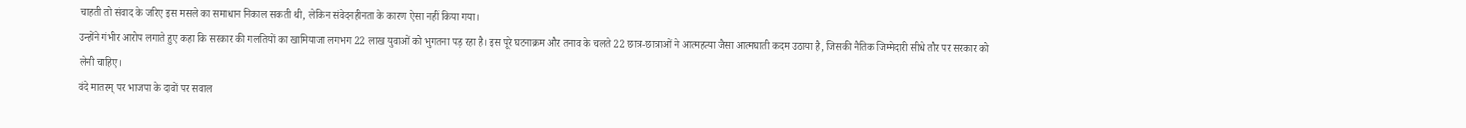चाहती तो संवाद के जरिए इस मसले का समाधान निकाल सकती थी, लेकिन संवेदनहीनता के कारण ऐसा नहीं किया गया।
उन्होंने गंभीर आरोप लगाते हुए कहा कि सरकार की गलतियों का खामियाजा लगभग 22 लाख युवाओं को भुगतना पड़ रहा है। इस पूरे घटनाक्रम और तनाव के चलते 22 छात्र-छात्राओं ने आत्महत्या जैसा आत्मघाती कदम उठाया है, जिसकी नैतिक जिम्मेदारी सीधे तौर पर सरकार को लेनी चाहिए।
वंदे मातरम् पर भाजपा के दावों पर सवाल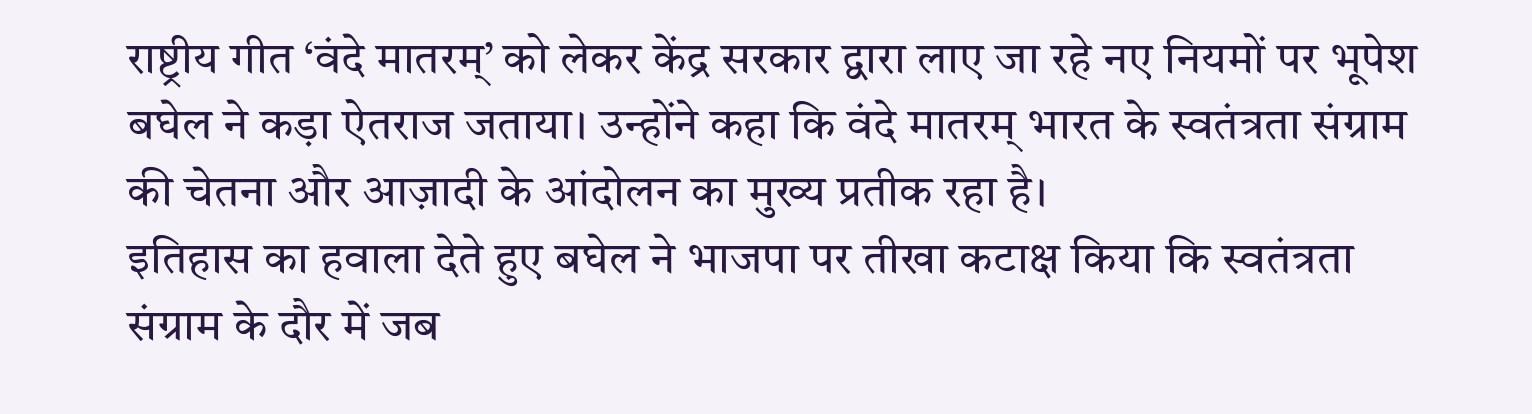राष्ट्रीय गीत ‘वंदे मातरम्’ को लेकर केंद्र सरकार द्वारा लाए जा रहे नए नियमों पर भूपेश बघेल ने कड़ा ऐतराज जताया। उन्होंने कहा कि वंदे मातरम् भारत के स्वतंत्रता संग्राम की चेतना और आज़ादी के आंदोलन का मुख्य प्रतीक रहा है।
इतिहास का हवाला देते हुए बघेल ने भाजपा पर तीखा कटाक्ष किया कि स्वतंत्रता संग्राम के दौर में जब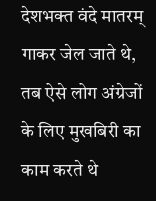देशभक्त वंदे मातरम् गाकर जेल जाते थे, तब ऐसे लोग अंग्रेजों के लिए मुखबिरी का काम करते थे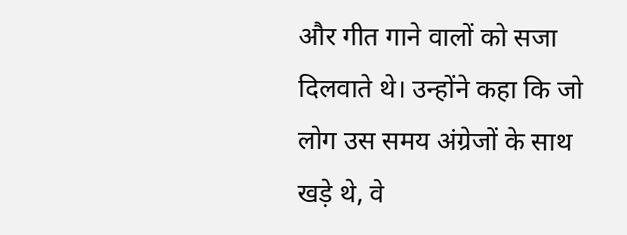और गीत गाने वालों को सजा दिलवाते थे। उन्होंने कहा कि जो लोग उस समय अंग्रेजों के साथ खड़े थे, वे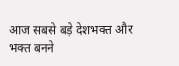आज सबसे बड़े देशभक्त और भक्त बनने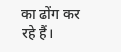का ढोंग कर रहे हैं।